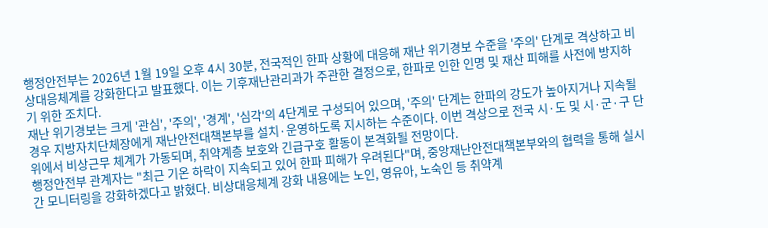행정안전부는 2026년 1월 19일 오후 4시 30분, 전국적인 한파 상황에 대응해 재난 위기경보 수준을 '주의' 단계로 격상하고 비상대응체계를 강화한다고 발표했다. 이는 기후재난관리과가 주관한 결정으로, 한파로 인한 인명 및 재산 피해를 사전에 방지하기 위한 조치다.
재난 위기경보는 크게 '관심', '주의', '경계', '심각'의 4단계로 구성되어 있으며, '주의' 단계는 한파의 강도가 높아지거나 지속될 경우 지방자치단체장에게 재난안전대책본부를 설치·운영하도록 지시하는 수준이다. 이번 격상으로 전국 시·도 및 시·군·구 단위에서 비상근무 체계가 가동되며, 취약계층 보호와 긴급구호 활동이 본격화될 전망이다.
행정안전부 관계자는 "최근 기온 하락이 지속되고 있어 한파 피해가 우려된다"며, 중앙재난안전대책본부와의 협력을 통해 실시간 모니터링을 강화하겠다고 밝혔다. 비상대응체계 강화 내용에는 노인, 영유아, 노숙인 등 취약계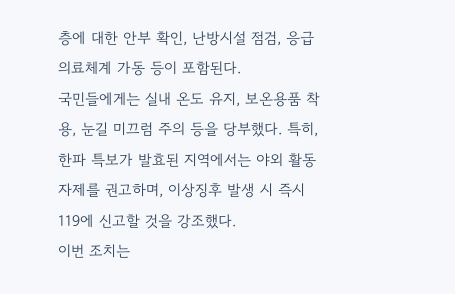층에 대한 안부 확인, 난방시설 점검, 응급의료체계 가동 등이 포함된다.
국민들에게는 실내 온도 유지, 보온용품 착용, 눈길 미끄럼 주의 등을 당부했다. 특히, 한파 특보가 발효된 지역에서는 야외 활동 자제를 권고하며, 이상징후 발생 시 즉시 119에 신고할 것을 강조했다.
이번 조치는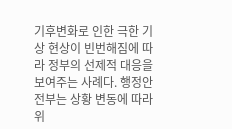기후변화로 인한 극한 기상 현상이 빈번해짐에 따라 정부의 선제적 대응을 보여주는 사례다. 행정안전부는 상황 변동에 따라 위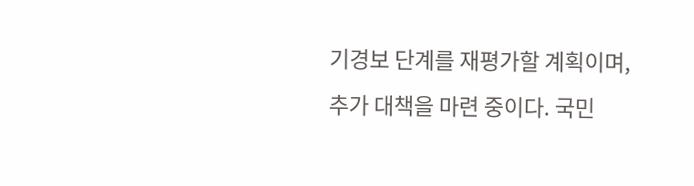기경보 단계를 재평가할 계획이며, 추가 대책을 마련 중이다. 국민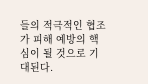들의 적극적인 협조가 피해 예방의 핵심이 될 것으로 기대된다.